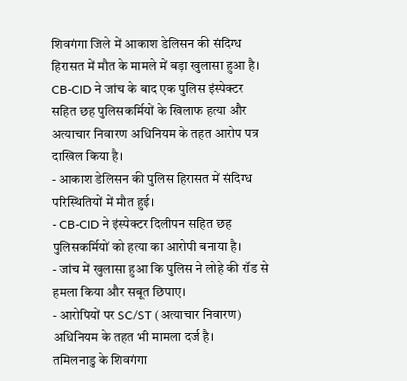शिवगंगा जिले में आकाश डेलिसन की संदिग्ध हिरासत में मौत के मामले में बड़ा खुलासा हुआ है। CB-CID ने जांच के बाद एक पुलिस इंस्पेक्टर सहित छह पुलिसकर्मियों के खिलाफ हत्या और अत्याचार निवारण अधिनियम के तहत आरोप पत्र दाखिल किया है।
- आकाश डेलिसन की पुलिस हिरासत में संदिग्ध परिस्थितियों में मौत हुई।
- CB-CID ने इंस्पेक्टर दिलीपन सहित छह पुलिसकर्मियों को हत्या का आरोपी बनाया है।
- जांच में खुलासा हुआ कि पुलिस ने लोहे की रॉड से हमला किया और सबूत छिपाए।
- आरोपियों पर SC/ST (अत्याचार निवारण) अधिनियम के तहत भी मामला दर्ज है।
तमिलनाडु के शिवगंगा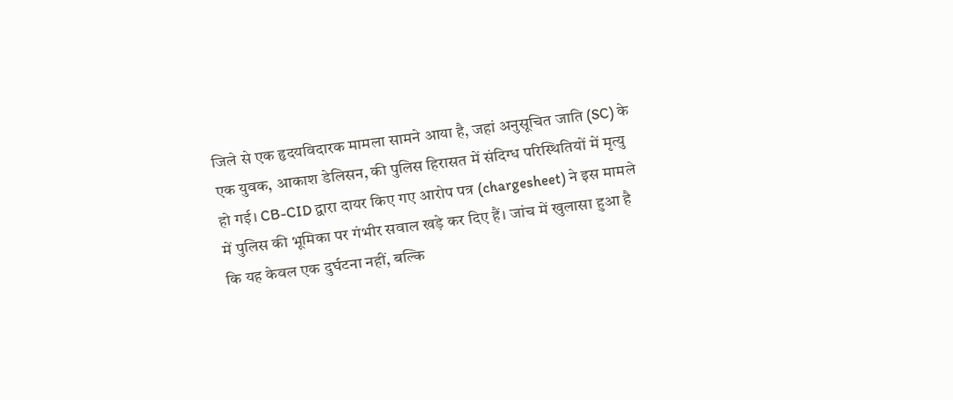जिले से एक हृदयविदारक मामला सामने आया है, जहां अनुसूचित जाति (SC) के एक युवक, आकाश डेलिसन, की पुलिस हिरासत में संदिग्ध परिस्थितियों में मृत्यु हो गई। CB-CID द्वारा दायर किए गए आरोप पत्र (chargesheet) ने इस मामले में पुलिस की भूमिका पर गंभीर सवाल खड़े कर दिए हैं। जांच में खुलासा हुआ है कि यह केवल एक दुर्घटना नहीं, बल्कि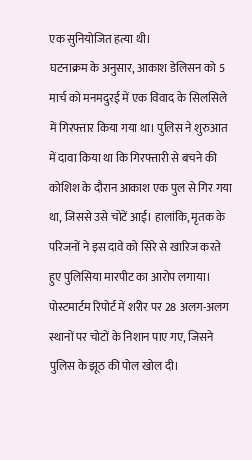एक सुनियोजित हत्या थी।
घटनाक्रम के अनुसार, आकाश डेलिसन को 5 मार्च को मनमदुरई में एक विवाद के सिलसिले में गिरफ्तार किया गया था। पुलिस ने शुरुआत में दावा किया था कि गिरफ्तारी से बचने की कोशिश के दौरान आकाश एक पुल से गिर गया था, जिससे उसे चोटें आईं। हालांकि, मृतक के परिजनों ने इस दावे को सिरे से खारिज करते हुए पुलिसिया मारपीट का आरोप लगाया। पोस्टमार्टम रिपोर्ट में शरीर पर 28 अलग-अलग स्थानों पर चोटों के निशान पाए गए, जिसने पुलिस के झूठ की पोल खोल दी।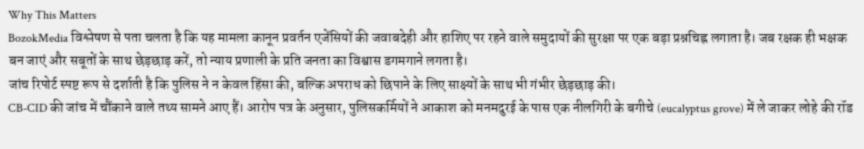Why This Matters
BozokMedia विश्लेषण से पता चलता है कि यह मामला कानून प्रवर्तन एजेंसियों की जवाबदेही और हाशिए पर रहने वाले समुदायों की सुरक्षा पर एक बड़ा प्रश्नचिह्न लगाता है। जब रक्षक ही भक्षक बन जाएं और सबूतों के साथ छेड़छाड़ करें, तो न्याय प्रणाली के प्रति जनता का विश्वास डगमगाने लगता है।
जांच रिपोर्ट स्पष्ट रूप से दर्शाती है कि पुलिस ने न केवल हिंसा की, बल्कि अपराध को छिपाने के लिए साक्ष्यों के साथ भी गंभीर छेड़छाड़ की।
CB-CID की जांच में चौंकाने वाले तथ्य सामने आए हैं। आरोप पत्र के अनुसार, पुलिसकर्मियों ने आकाश को मनमदुरई के पास एक नीलगिरी के बगीचे (eucalyptus grove) में ले जाकर लोहे की रॉड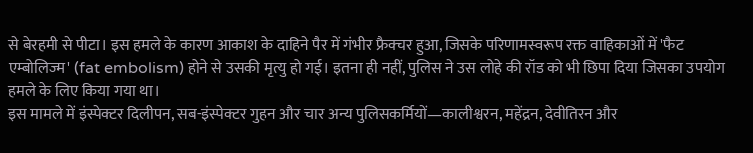से बेरहमी से पीटा। इस हमले के कारण आकाश के दाहिने पैर में गंभीर फ्रैक्चर हुआ, जिसके परिणामस्वरूप रक्त वाहिकाओं में 'फैट एम्बोलिज्म' (fat embolism) होने से उसकी मृत्यु हो गई। इतना ही नहीं, पुलिस ने उस लोहे की रॉड को भी छिपा दिया जिसका उपयोग हमले के लिए किया गया था।
इस मामले में इंस्पेक्टर दिलीपन, सब-इंस्पेक्टर गुहन और चार अन्य पुलिसकर्मियों—कालीश्वरन, महेंद्रन, देवीतिरन और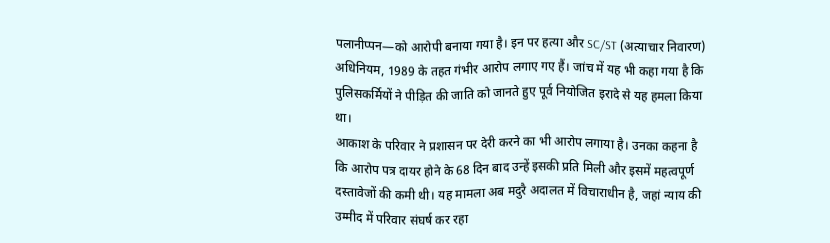पलानीप्पन—को आरोपी बनाया गया है। इन पर हत्या और SC/ST (अत्याचार निवारण) अधिनियम, 1989 के तहत गंभीर आरोप लगाए गए हैं। जांच में यह भी कहा गया है कि पुलिसकर्मियों ने पीड़ित की जाति को जानते हुए पूर्व नियोजित इरादे से यह हमला किया था।
आकाश के परिवार ने प्रशासन पर देरी करने का भी आरोप लगाया है। उनका कहना है कि आरोप पत्र दायर होने के 68 दिन बाद उन्हें इसकी प्रति मिली और इसमें महत्वपूर्ण दस्तावेजों की कमी थी। यह मामला अब मदुरै अदालत में विचाराधीन है, जहां न्याय की उम्मीद में परिवार संघर्ष कर रहा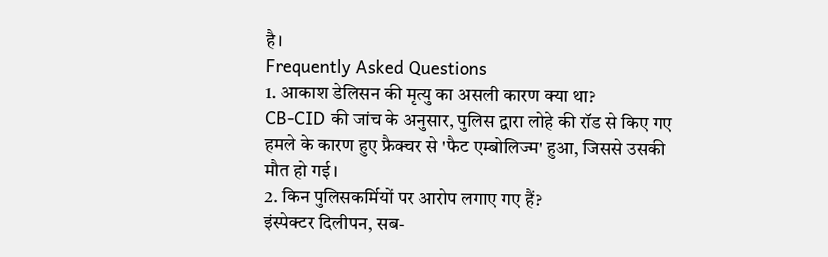है।
Frequently Asked Questions
1. आकाश डेलिसन की मृत्यु का असली कारण क्या था?
CB-CID की जांच के अनुसार, पुलिस द्वारा लोहे की रॉड से किए गए हमले के कारण हुए फ्रैक्चर से 'फैट एम्बोलिज्म' हुआ, जिससे उसकी मौत हो गई।
2. किन पुलिसकर्मियों पर आरोप लगाए गए हैं?
इंस्पेक्टर दिलीपन, सब-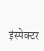इंस्पेक्टर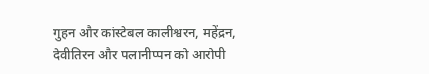गुहन और कांस्टेबल कालीश्वरन, महेंद्रन, देवीतिरन और पलानीप्पन को आरोपी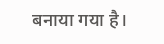बनाया गया है।